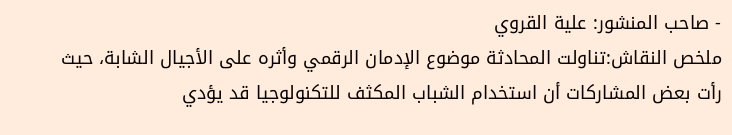- صاحب المنشور: علية القروي
ملخص النقاش:تناولت المحادثة موضوع الإدمان الرقمي وأثره على الأجيال الشابة، حيث رأت بعض المشاركات أن استخدام الشباب المكثف للتكنولوجيا قد يؤدي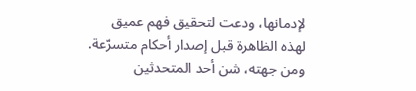لإدمانها، ودعت لتحقيق فهم عميق لهذه الظاهرة قبل إصدار أحكام متسرّعة.
ومن جهته، شن أحد المتحدثين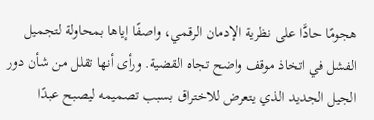هجومًا حادَّا على نظرية الإدمان الرقمي، واصفًا إياها بمحاولة لتجميل الفشل في اتخاذ موقف واضح تجاه القضية. ورأى أنها تقلل من شأن دور الجيل الجديد الذي يتعرض للاختراق بسبب تصميمه ليصبح عبدًا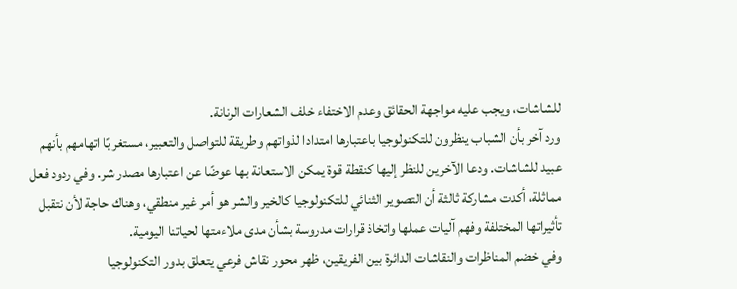للشاشات، ويجب عليه مواجهة الحقائق وعدم الاختفاء خلف الشعارات الرنانة.
ورد آخر بأن الشباب ينظرون للتكنولوجيا باعتبارها امتدادا لذواتهم وطريقة للتواصل والتعبير، مستغربًا اتهامهم بأنهم عبيد للشاشات. ودعا الآخرين للنظر إليها كنقطة قوة يمكن الاستعانة بها عوضًا عن اعتبارها مصدر شر. وفي ردود فعل مماثلة، أكدت مشاركة ثالثة أن التصوير الثنائي للتكنولوجيا كالخير والشر هو أمر غير منطقي، وهناك حاجة لأن نتقبل تأثيراتها المختلفة وفهم آليات عملها واتخاذ قرارات مدروسة بشأن مدى ملاءمتها لحياتنا اليومية.
وفي خضم المناظرات والنقاشات الدائرة بين الفريقين، ظهر محور نقاش فرعي يتعلق بدور التكنولوجيا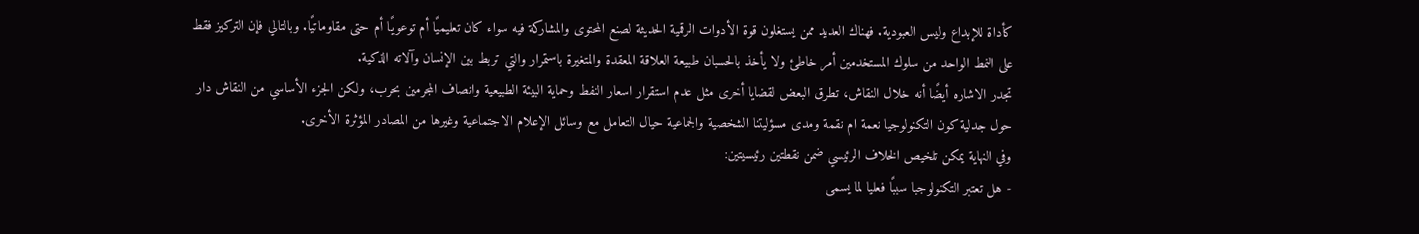كأداة للإبداع وليس العبودية. فهناك العديد ممن يستغلون قوة الأدوات الرقمية الحديثة لصنع المحتوى والمشاركة فيه سواء كان تعليميًا أم توعويًا أم حتى مقاوماتيًا. وبالتالي فإن التركيز فقط على النمط الواحد من سلوك المستخدمين أمر خاطئ ولا يأخذ بالحسبان طبيعة العلاقة المعقدة والمتغيرة باستمرار والتي تربط بين الإنسان وآلاته الذكية.
تجدر الاشاره أيضًا أنه خلال النقاش، تطرق البعض لقضايا أخرى مثل عدم استقرار اسعار النفط وحماية البيئة الطبيعية وانصاف المجرمين بحرب، ولكن الجزء الأساسي من النقاش دار حول جدلية كون التكنولوجيا نعمة ام نقمة ومدى مسؤليتنا الشخصية والجماعية حيال التعامل مع وسائل الإعلام الاجتماعية وغيرها من المصادر المؤثرة الأخرى.
وفي النهاية يمكن تلخيص الخلاف الرئيسي ضمن نقطتين رئيسيتين:
- هل تعتبر التكنولوجبا سببًا فعليا لما يسمى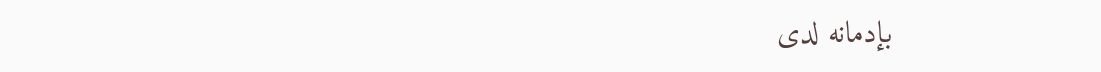بإدمانه لدى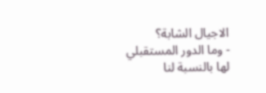الاجيال الشابة؟
- وما الدور المستقبلي لها بالنسبة لنا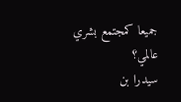جميعا كمجتمع بشري عالمي؟
سيدرا بن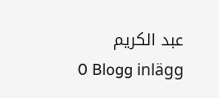عبد الكريم
0 Blogg inlägg